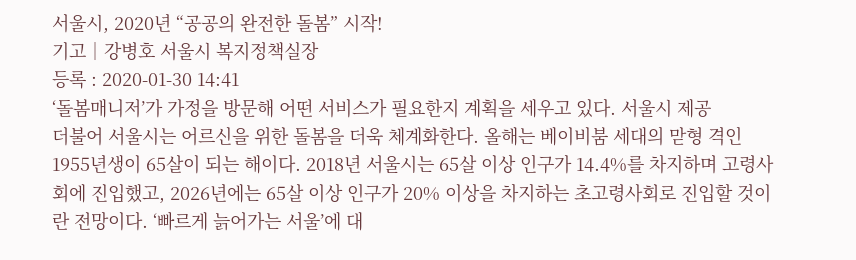서울시, 2020년 “공공의 완전한 돌봄” 시작!
기고│강병호 서울시 복지정책실장
등록 : 2020-01-30 14:41
‘돌봄매니저’가 가정을 방문해 어떤 서비스가 필요한지 계획을 세우고 있다. 서울시 제공
더불어 서울시는 어르신을 위한 돌봄을 더욱 체계화한다. 올해는 베이비붐 세대의 맏형 격인 1955년생이 65살이 되는 해이다. 2018년 서울시는 65살 이상 인구가 14.4%를 차지하며 고령사회에 진입했고, 2026년에는 65살 이상 인구가 20% 이상을 차지하는 초고령사회로 진입할 것이란 전망이다. ‘빠르게 늙어가는 서울’에 대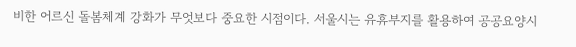비한 어르신 돌봄체계 강화가 무엇보다 중요한 시점이다. 서울시는 유휴부지를 활용하여 공공요양시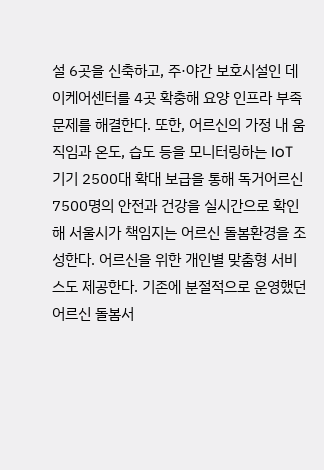설 6곳을 신축하고, 주·야간 보호시설인 데이케어센터를 4곳 확충해 요양 인프라 부족 문제를 해결한다. 또한, 어르신의 가정 내 움직임과 온도, 습도 등을 모니터링하는 IoT 기기 2500대 확대 보급을 통해 독거어르신 7500명의 안전과 건강을 실시간으로 확인해 서울시가 책임지는 어르신 돌봄환경을 조성한다. 어르신을 위한 개인별 맞춤형 서비스도 제공한다. 기존에 분절적으로 운영했던 어르신 돌봄서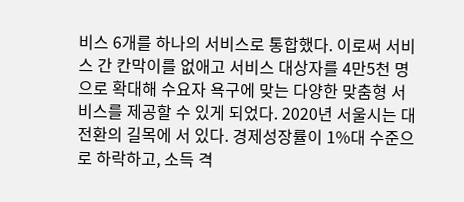비스 6개를 하나의 서비스로 통합했다. 이로써 서비스 간 칸막이를 없애고 서비스 대상자를 4만5천 명으로 확대해 수요자 욕구에 맞는 다양한 맞춤형 서비스를 제공할 수 있게 되었다. 2020년 서울시는 대전환의 길목에 서 있다. 경제성장률이 1%대 수준으로 하락하고, 소득 격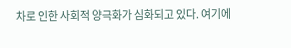차로 인한 사회적 양극화가 심화되고 있다. 여기에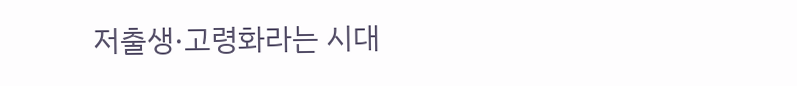저출생·고령화라는 시대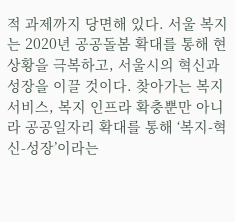적 과제까지 당면해 있다. 서울 복지는 2020년 공공돌봄 확대를 통해 현 상황을 극복하고, 서울시의 혁신과 성장을 이끌 것이다. 찾아가는 복지서비스, 복지 인프라 확충뿐만 아니라 공공일자리 확대를 통해 ‘복지-혁신-성장’이라는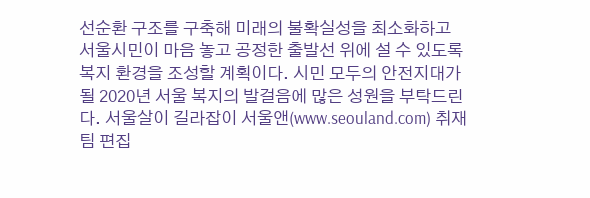선순환 구조를 구축해 미래의 불확실성을 최소화하고 서울시민이 마음 놓고 공정한 출발선 위에 설 수 있도록 복지 환경을 조성할 계획이다. 시민 모두의 안전지대가 될 2020년 서울 복지의 발걸음에 많은 성원을 부탁드린다. 서울살이 길라잡이 서울앤(www.seouland.com) 취재팀 편집